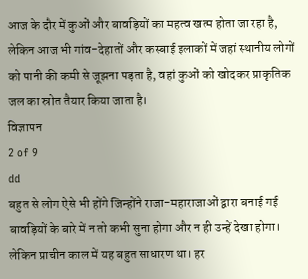आज के दौर में कुओं और बावड़ियों का महत्व खत्म होता जा रहा है, लेकिन आज भी गांव-देहातों और कस्बाई इलाकों में जहां स्थानीय लोगों को पानी की कमी से जूझना पड़ता है, वहां कुओं को खोदकर प्राकृतिक जल का स्रोत तैयार किया जाता है।
विज्ञापन
2 of 9
dd
बहुत से लोग ऐसे भी होंगे जिन्होंने राजा-महाराजाओं द्वारा बनाई गई बावड़ियों के बारे में न तो कभी सुना होगा और न ही उन्हें देखा होगा। लेकिन प्राचीन काल में यह बहुत साधारण था। हर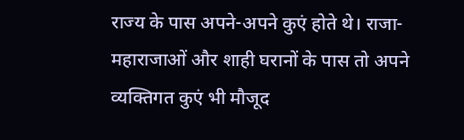राज्य के पास अपने-अपने कुएं होते थे। राजा-महाराजाओं और शाही घरानों के पास तो अपने व्यक्तिगत कुएं भी मौजूद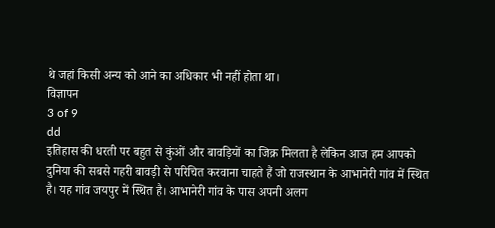थे जहां किसी अन्य को आने का अधिकार भी नहीं होता था।
विज्ञापन
3 of 9
dd
इतिहास की धरती पर बहुत से कुंओं और बावड़ियों का जिक्र मिलता है लेकिन आज हम आपको दुनिया की सबसे गहरी बावड़ी से परिचित करवाना चाहते हैं जो राजस्थान के आभानेरी गांव में स्थित है। यह गांव जयपुर में स्थित है। आभानेरी गांव के पास अपनी अलग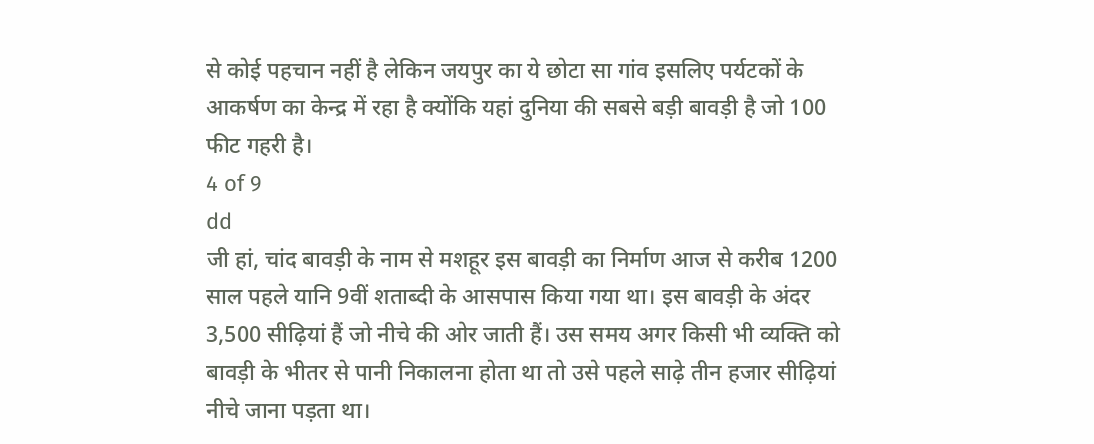से कोई पहचान नहीं है लेकिन जयपुर का ये छोटा सा गांव इसलिए पर्यटकों के आकर्षण का केन्द्र में रहा है क्योंकि यहां दुनिया की सबसे बड़ी बावड़ी है जो 100 फीट गहरी है।
4 of 9
dd
जी हां, चांद बावड़ी के नाम से मशहूर इस बावड़ी का निर्माण आज से करीब 1200 साल पहले यानि 9वीं शताब्दी के आसपास किया गया था। इस बावड़ी के अंदर 3,500 सीढ़ियां हैं जो नीचे की ओर जाती हैं। उस समय अगर किसी भी व्यक्ति को बावड़ी के भीतर से पानी निकालना होता था तो उसे पहले साढ़े तीन हजार सीढ़ियां नीचे जाना पड़ता था।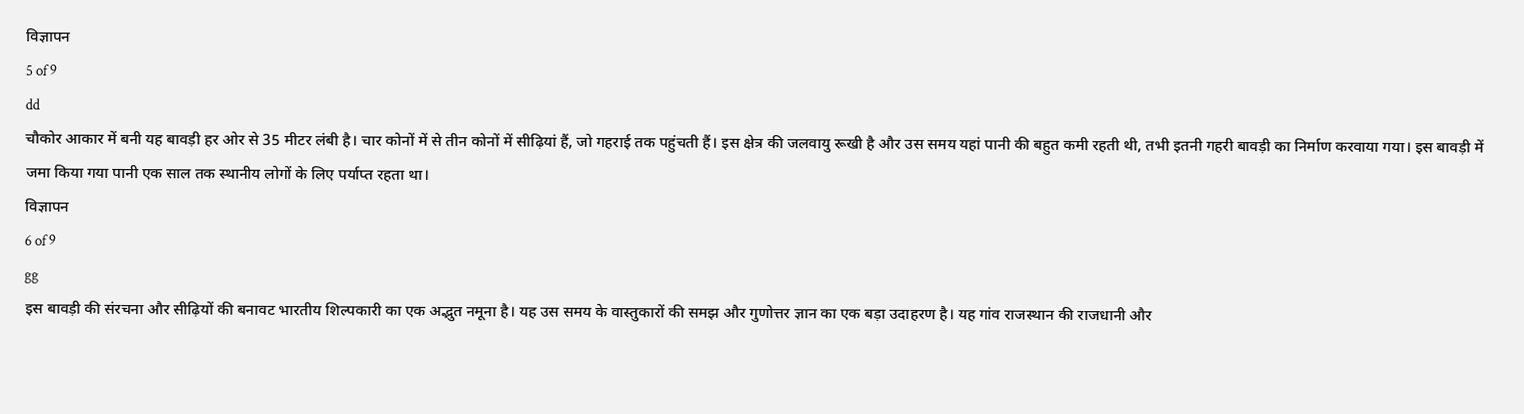विज्ञापन
5 of 9
dd
चौकोर आकार में बनी यह बावड़ी हर ओर से 35 मीटर लंबी है। चार कोनों में से तीन कोनों में सीढ़ियां हैं, जो गहराई तक पहुंचती हैं। इस क्षेत्र की जलवायु रूखी है और उस समय यहां पानी की बहुत कमी रहती थी, तभी इतनी गहरी बावड़ी का निर्माण करवाया गया। इस बावड़ी में जमा किया गया पानी एक साल तक स्थानीय लोगों के लिए पर्याप्त रहता था।
विज्ञापन
6 of 9
gg
इस बावड़ी की संरचना और सीढ़ियों की बनावट भारतीय शिल्पकारी का एक अद्भुत नमूना है। यह उस समय के वास्तुकारों की समझ और गुणोत्तर ज्ञान का एक बड़ा उदाहरण है। यह गांव राजस्थान की राजधानी और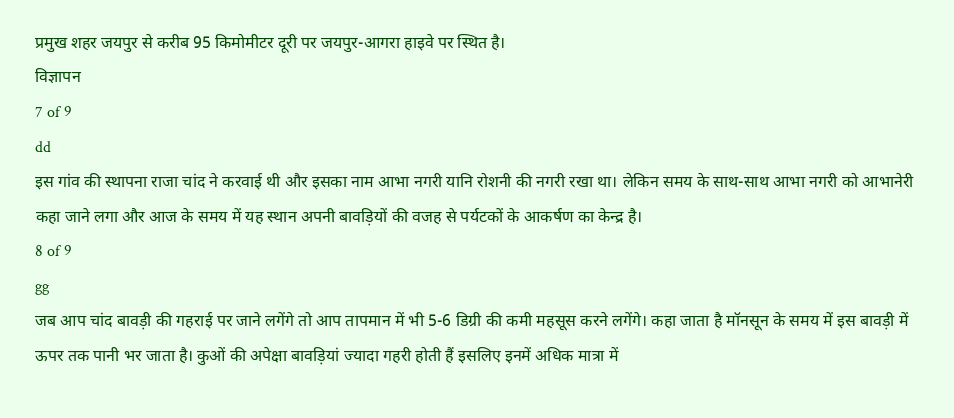प्रमुख शहर जयपुर से करीब 95 किमोमीटर दूरी पर जयपुर-आगरा हाइवे पर स्थित है।
विज्ञापन
7 of 9
dd
इस गांव की स्थापना राजा चांद ने करवाई थी और इसका नाम आभा नगरी यानि रोशनी की नगरी रखा था। लेकिन समय के साथ-साथ आभा नगरी को आभानेरी कहा जाने लगा और आज के समय में यह स्थान अपनी बावड़ियों की वजह से पर्यटकों के आकर्षण का केन्द्र है।
8 of 9
gg
जब आप चांद बावड़ी की गहराई पर जाने लगेंगे तो आप तापमान में भी 5-6 डिग्री की कमी महसूस करने लगेंगे। कहा जाता है मॉनसून के समय में इस बावड़ी में ऊपर तक पानी भर जाता है। कुओं की अपेक्षा बावड़ियां ज्यादा गहरी होती हैं इसलिए इनमें अधिक मात्रा में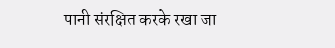पानी संरक्षित करके रखा जा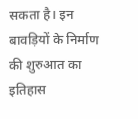सकता है। इन बावड़ियों के निर्माण की शुरुआत का इतिहास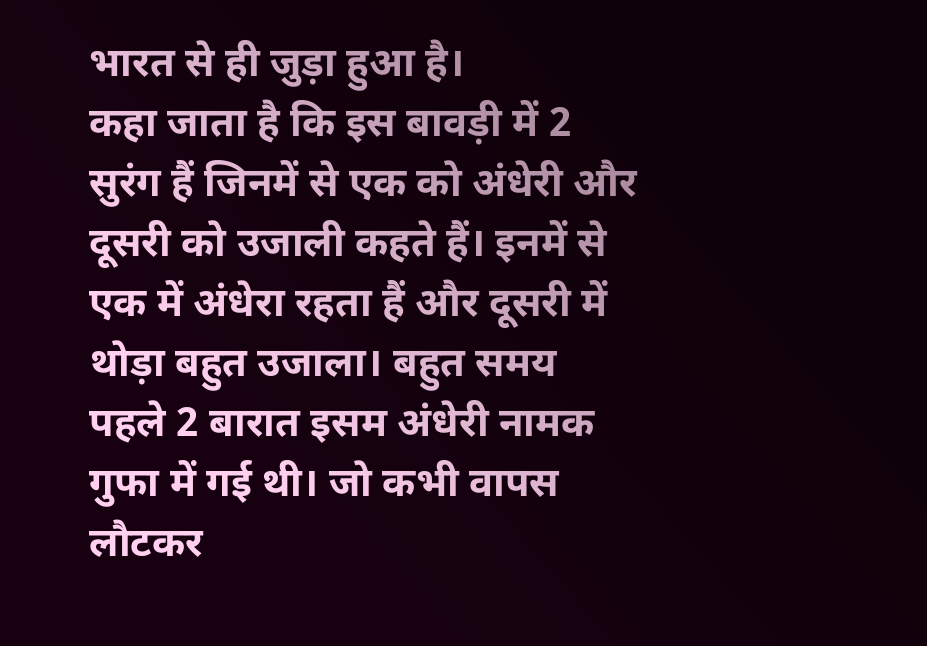भारत से ही जुड़ा हुआ है।
कहा जाता है कि इस बावड़ी में 2 सुरंग हैं जिनमें से एक को अंधेरी और दूसरी को उजाली कहते हैं। इनमें से एक में अंधेरा रहता हैं और दूसरी में थोड़ा बहुत उजाला। बहुत समय पहले 2 बारात इसम अंधेरी नामक गुफा में गई थी। जो कभी वापस लौटकर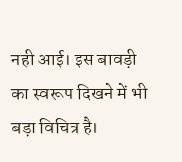नही आई। इस बावड़ी का स्वरूप दिखने में भी बड़ा विचित्र है।